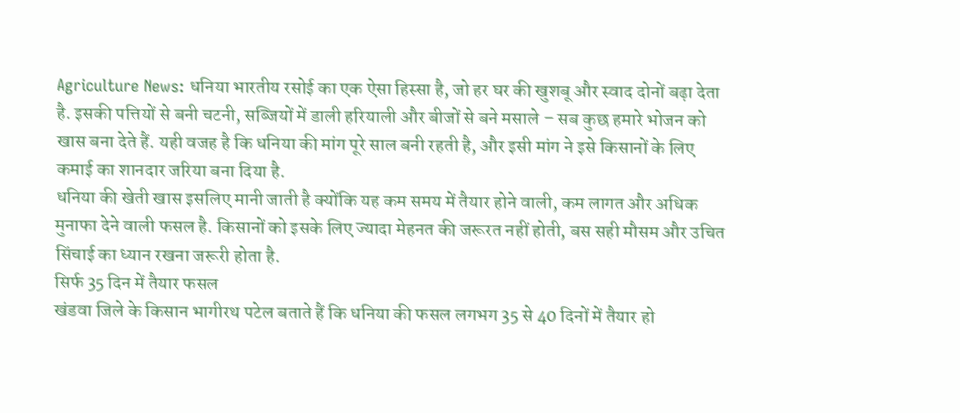Agriculture News: धनिया भारतीय रसोई का एक ऐसा हिस्सा है, जो हर घर की खुशबू और स्वाद दोनों बढ़ा देता है. इसकी पत्तियों से बनी चटनी, सब्जियों में डाली हरियाली और बीजों से बने मसाले – सब कुछ हमारे भोजन को खास बना देते हैं. यही वजह है कि धनिया की मांग पूरे साल बनी रहती है, और इसी मांग ने इसे किसानों के लिए कमाई का शानदार जरिया बना दिया है.
धनिया की खेती खास इसलिए मानी जाती है क्योंकि यह कम समय में तैयार होने वाली, कम लागत और अधिक मुनाफा देने वाली फसल है. किसानों को इसके लिए ज्यादा मेहनत की जरूरत नहीं होती, बस सही मौसम और उचित सिंचाई का ध्यान रखना जरूरी होता है.
सिर्फ 35 दिन में तैयार फसल
खंडवा जिले के किसान भागीरथ पटेल बताते हैं कि धनिया की फसल लगभग 35 से 40 दिनों में तैयार हो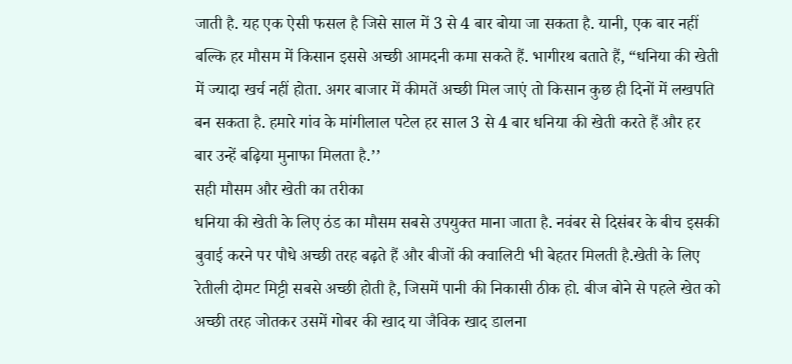जाती है. यह एक ऐसी फसल है जिसे साल में 3 से 4 बार बोया जा सकता है. यानी, एक बार नहीं बल्कि हर मौसम में किसान इससे अच्छी आमदनी कमा सकते हैं. भागीरथ बताते हैं, “धनिया की खेती में ज्यादा खर्च नहीं होता. अगर बाजार में कीमतें अच्छी मिल जाएं तो किसान कुछ ही दिनों में लखपति बन सकता है. हमारे गांव के मांगीलाल पटेल हर साल 3 से 4 बार धनिया की खेती करते हैं और हर बार उन्हें बढ़िया मुनाफा मिलता है.’’
सही मौसम और खेती का तरीका
धनिया की खेती के लिए ठंड का मौसम सबसे उपयुक्त माना जाता है. नवंबर से दिसंबर के बीच इसकी बुवाई करने पर पौधे अच्छी तरह बढ़ते हैं और बीजों की क्वालिटी भी बेहतर मिलती है.खेती के लिए रेतीली दोमट मिट्टी सबसे अच्छी होती है, जिसमें पानी की निकासी ठीक हो. बीज बोने से पहले खेत को अच्छी तरह जोतकर उसमें गोबर की खाद या जैविक खाद डालना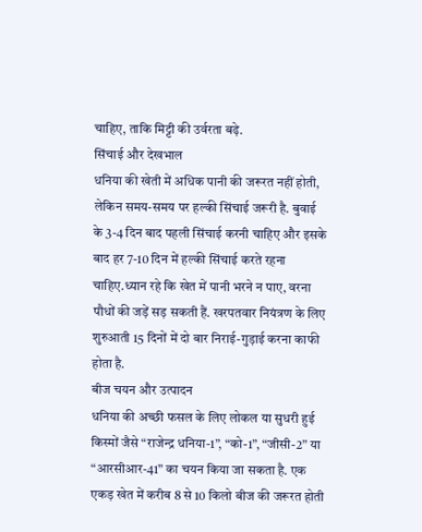चाहिए, ताकि मिट्टी की उर्वरता बढ़े.
सिंचाई और देखभाल
धनिया की खेती में अधिक पानी की जरूरत नहीं होती, लेकिन समय-समय पर हल्की सिंचाई जरूरी है. बुवाई के 3-4 दिन बाद पहली सिंचाई करनी चाहिए और इसके बाद हर 7-10 दिन में हल्की सिंचाई करते रहना चाहिए.ध्यान रहे कि खेत में पानी भरने न पाए, वरना पौधों की जड़ें सड़ सकती हैं. खरपतवार नियंत्रण के लिए शुरुआती 15 दिनों में दो बार निराई-गुड़ाई करना काफी होता है.
बीज चयन और उत्पादन
धनिया की अच्छी फसल के लिए लोकल या सुधरी हुई किस्मों जैसे “राजेन्द्र धनिया-1”, “को-1”, “जीसी-2” या “आरसीआर-41” का चयन किया जा सकता है. एक एकड़ खेत में करीब 8 से 10 किलो बीज की जरूरत होती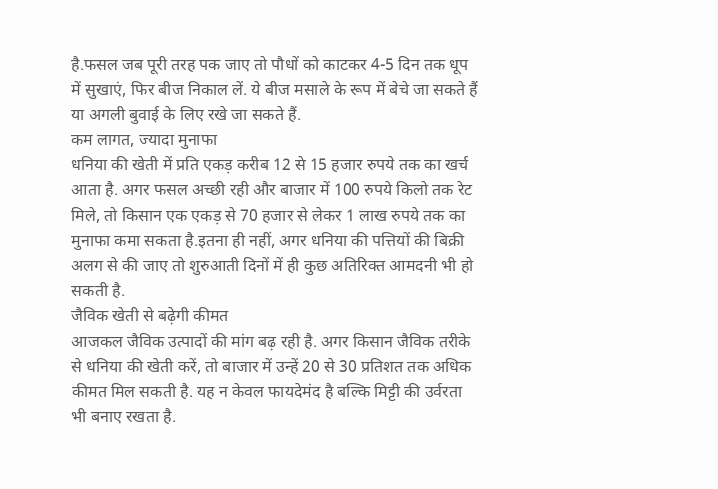है.फसल जब पूरी तरह पक जाए तो पौधों को काटकर 4-5 दिन तक धूप में सुखाएं, फिर बीज निकाल लें. ये बीज मसाले के रूप में बेचे जा सकते हैं या अगली बुवाई के लिए रखे जा सकते हैं.
कम लागत, ज्यादा मुनाफा
धनिया की खेती में प्रति एकड़ करीब 12 से 15 हजार रुपये तक का खर्च आता है. अगर फसल अच्छी रही और बाजार में 100 रुपये किलो तक रेट मिले, तो किसान एक एकड़ से 70 हजार से लेकर 1 लाख रुपये तक का मुनाफा कमा सकता है.इतना ही नहीं, अगर धनिया की पत्तियों की बिक्री अलग से की जाए तो शुरुआती दिनों में ही कुछ अतिरिक्त आमदनी भी हो सकती है.
जैविक खेती से बढ़ेगी कीमत
आजकल जैविक उत्पादों की मांग बढ़ रही है. अगर किसान जैविक तरीके से धनिया की खेती करें, तो बाजार में उन्हें 20 से 30 प्रतिशत तक अधिक कीमत मिल सकती है. यह न केवल फायदेमंद है बल्कि मिट्टी की उर्वरता भी बनाए रखता है.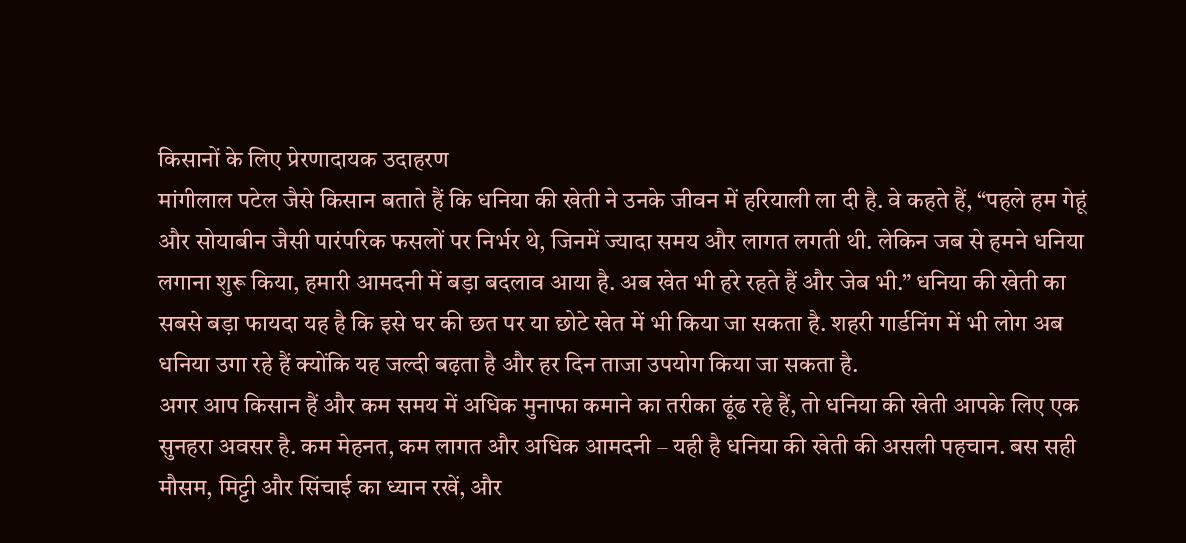किसानों के लिए प्रेरणादायक उदाहरण
मांगीलाल पटेल जैसे किसान बताते हैं कि धनिया की खेती ने उनके जीवन में हरियाली ला दी है. वे कहते हैं, “पहले हम गेहूं और सोयाबीन जैसी पारंपरिक फसलों पर निर्भर थे, जिनमें ज्यादा समय और लागत लगती थी. लेकिन जब से हमने धनिया लगाना शुरू किया, हमारी आमदनी में बड़ा बदलाव आया है. अब खेत भी हरे रहते हैं और जेब भी.” धनिया की खेती का सबसे बड़ा फायदा यह है कि इसे घर की छत पर या छोटे खेत में भी किया जा सकता है. शहरी गार्डनिंग में भी लोग अब धनिया उगा रहे हैं क्योंकि यह जल्दी बढ़ता है और हर दिन ताजा उपयोग किया जा सकता है.
अगर आप किसान हैं और कम समय में अधिक मुनाफा कमाने का तरीका ढूंढ रहे हैं, तो धनिया की खेती आपके लिए एक सुनहरा अवसर है. कम मेहनत, कम लागत और अधिक आमदनी – यही है धनिया की खेती की असली पहचान. बस सही मौसम, मिट्टी और सिंचाई का ध्यान रखें, और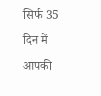सिर्फ 35 दिन में आपकी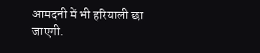आमदनी में भी हरियाली छा जाएगी.